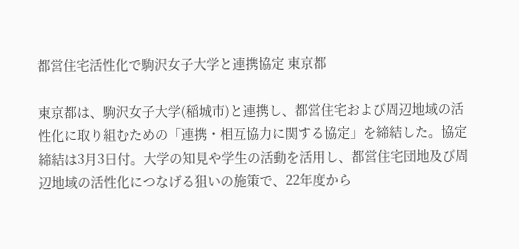都営住宅活性化で駒沢女子大学と連携協定 東京都

東京都は、駒沢女子大学(稲城市)と連携し、都営住宅および周辺地域の活性化に取り組むための「連携・相互協力に関する協定」を締結した。協定締結は3月3日付。大学の知見や学生の活動を活用し、都営住宅団地及び周辺地域の活性化につなげる狙いの施策で、22年度から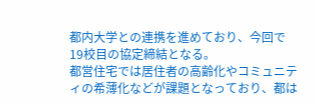都内大学との連携を進めており、今回で19校目の協定締結となる。
都営住宅では居住者の高齢化やコミュニティの希薄化などが課題となっており、都は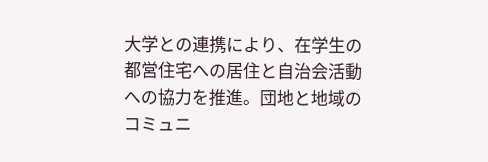大学との連携により、在学生の都営住宅への居住と自治会活動への協力を推進。団地と地域のコミュニ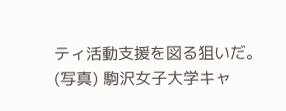ティ活動支援を図る狙いだ。
(写真) 駒沢女子大学キャ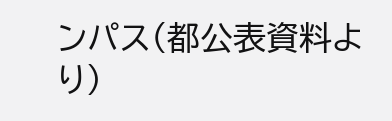ンパス(都公表資料より)